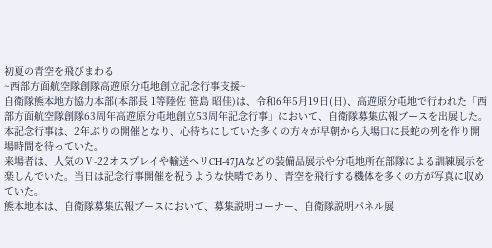初夏の青空を飛びまわる
~西部方面航空隊創隊高遊原分屯地創立記念行事支援~
自衛隊熊本地方協力本部(本部長 1等陸佐 笹島 昭佳)は、令和6年5月19日(日)、高遊原分屯地で行われた「西部方面航空隊創隊63周年高遊原分屯地創立53周年記念行事」において、自衛隊募集広報ブースを出展した。
本記念行事は、2年ぶりの開催となり、心待ちにしていた多くの方々が早朝から入場口に長蛇の列を作り開場時間を待っていた。
来場者は、人気のⅤ-22オスプレイや輸送ヘリCH-47JAなどの装備品展示や分屯地所在部隊による訓練展示を楽しんでいた。当日は記念行事開催を祝うような快晴であり、青空を飛行する機体を多くの方が写真に収めていた。
熊本地本は、自衛隊募集広報ブースにおいて、募集説明コーナー、自衛隊説明パネル展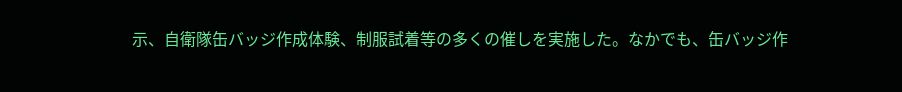示、自衛隊缶バッジ作成体験、制服試着等の多くの催しを実施した。なかでも、缶バッジ作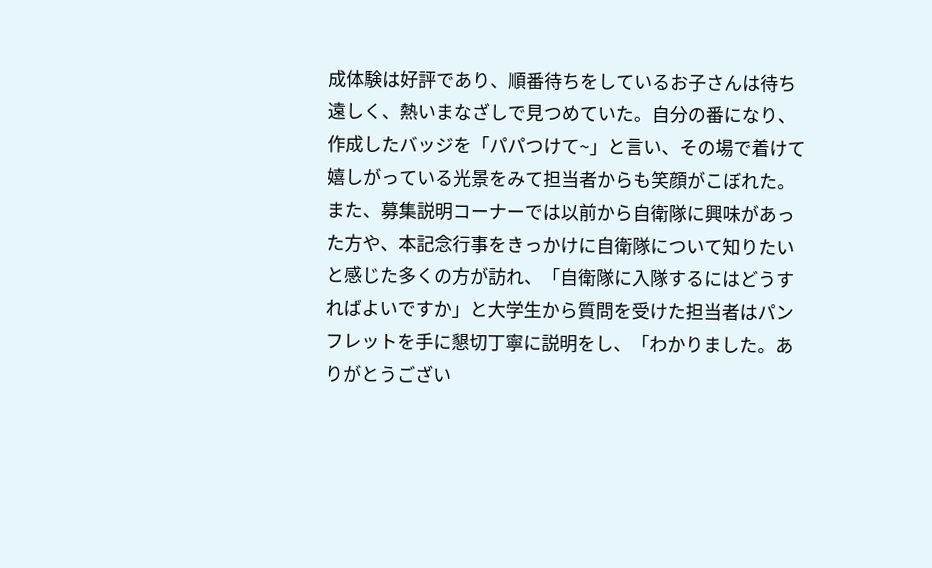成体験は好評であり、順番待ちをしているお子さんは待ち遠しく、熱いまなざしで見つめていた。自分の番になり、作成したバッジを「パパつけて~」と言い、その場で着けて嬉しがっている光景をみて担当者からも笑顔がこぼれた。
また、募集説明コーナーでは以前から自衛隊に興味があった方や、本記念行事をきっかけに自衛隊について知りたいと感じた多くの方が訪れ、「自衛隊に入隊するにはどうすればよいですか」と大学生から質問を受けた担当者はパンフレットを手に懇切丁寧に説明をし、「わかりました。ありがとうござい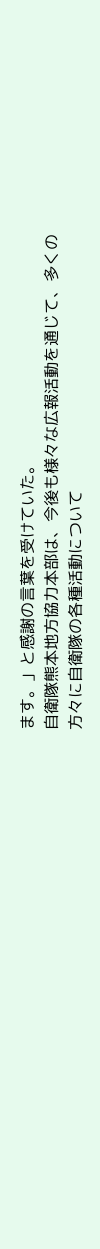ます。」と感謝の言葉を受けていた。
自衛隊熊本地方協力本部は、今後も様々な広報活動を通じて、多くの方々に自衛隊の各種活動について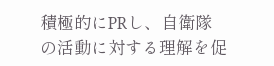積極的にPRし、自衛隊の活動に対する理解を促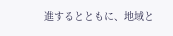進するとともに、地域と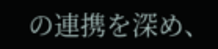の連携を深め、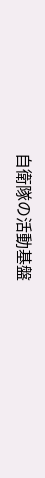自衛隊の活動基盤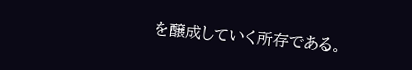を醸成していく所存である。